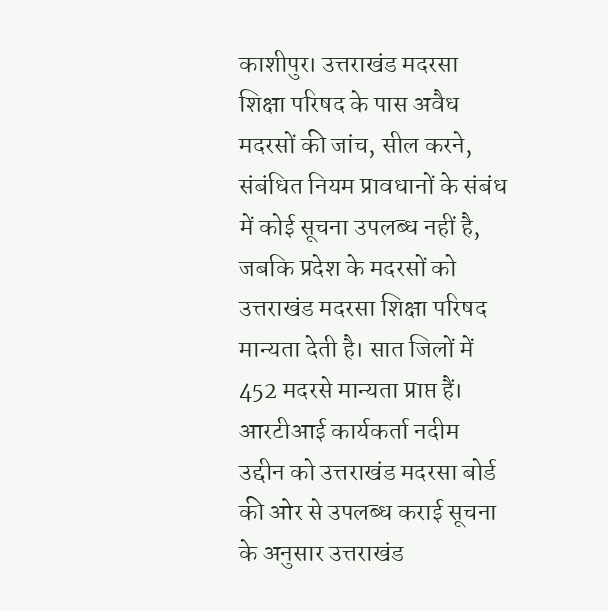काशीपुर। उत्तराखंड मदरसा शिक्षा परिषद के पास अवैध मदरसों की जांच, सील करने, संबंधित नियम प्रावधानों के संबंध में कोई सूचना उपलब्ध नहीं है, जबकि प्रदेश के मदरसों को उत्तराखंड मदरसा शिक्षा परिषद मान्यता देती है। सात जिलों में 452 मदरसे मान्यता प्राप्त हैं।
आरटीआई कार्यकर्ता नदीम उद्दीन को उत्तराखंड मदरसा बोर्ड की ओर से उपलब्ध कराई सूचना के अनुसार उत्तराखंड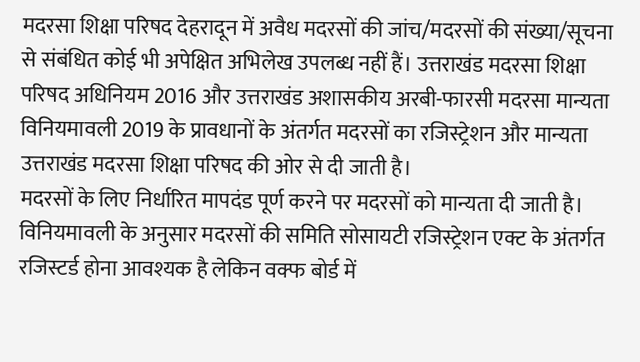मदरसा शिक्षा परिषद देहरादून में अवैध मदरसों की जांच/मदरसों की संख्या/सूचना से संबंधित कोई भी अपेक्षित अभिलेख उपलब्ध नहीं हैं। उत्तराखंड मदरसा शिक्षा परिषद अधिनियम 2016 और उत्तराखंड अशासकीय अरबी-फारसी मदरसा मान्यता विनियमावली 2019 के प्रावधानों के अंतर्गत मदरसों का रजिस्ट्रेशन और मान्यता उत्तराखंड मदरसा शिक्षा परिषद की ओर से दी जाती है।
मदरसों के लिए निर्धारित मापदंड पूर्ण करने पर मदरसों को मान्यता दी जाती है। विनियमावली के अनुसार मदरसों की समिति सोसायटी रजिस्ट्रेशन एक्ट के अंतर्गत रजिस्टर्ड होना आवश्यक है लेकिन वक्फ बोर्ड में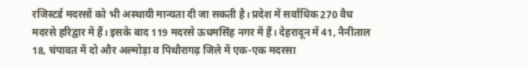रजिस्टर्ड मदरसों को भी अस्थायी मान्यता दी जा सकती है। प्रदेश में सर्वाधिक 270 वैध मदरसे हरिद्वार में हैं। इसके बाद 119 मदरसे ऊधमसिंह नगर में हैं। देहरादून में 41, नैनीताल 18, चंपावत में दो और अल्मोड़ा व पिथौरागढ़ जिले में एक-एक मदरसा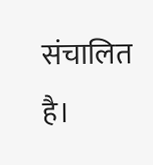संचालित है।